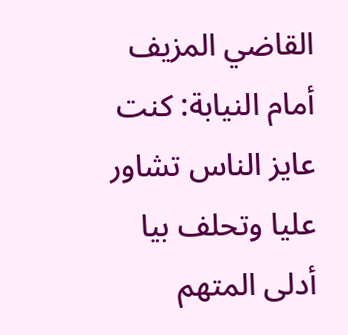القاضي المزيف أمام النيابة: كنت عايز الناس تشاور عليا وتحلف بيا
أدلى المتهم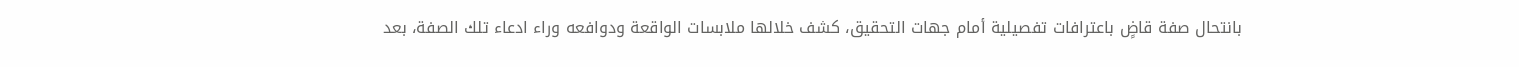بانتحال صفة قاضٍ باعترافات تفصيلية أمام جهات التحقيق، كشف خلالها ملابسات الواقعة ودوافعه وراء ادعاء تلك الصفة، بعد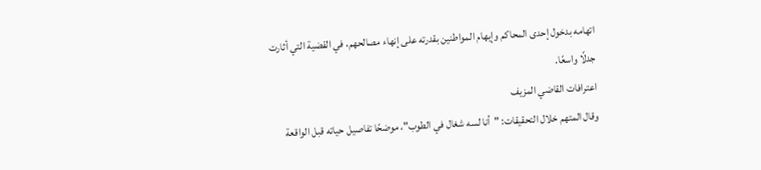اتهامه بدخول إحدى المحاكم وإيهام المواطنين بقدرته على إنهاء مصالحهم، في القضية التي أثارت جدلًا واسعًا.
اعترافات القاضي المزيف
وقال المتهم خلال التحقيقات: "أنا لسه شغال في الطوب"، موضحًا تفاصيل حياته قبل الواقعة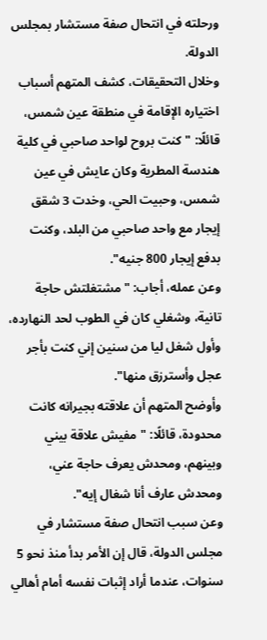ورحلته في انتحال صفة مستشار بمجلس الدولة.
وخلال التحقيقات، كشف المتهم أسباب اختياره الإقامة في منطقة عين شمس، قائلًا: "كنت بروح لواحد صاحبي في كلية هندسة المطرية وكان عايش في عين شمس، وحبيت الحي، وخدت 3 شقق إيجار مع واحد صاحبي من البلد، وكنت بدفع إيجار 800 جنيه".
وعن عمله، أجاب: "مشتغلتش حاجة تانية، وشغلي كان في الطوب لحد النهارده، وأول شغل ليا من سنين إني كنت بأجر عجل وأسترزق منها".
وأوضح المتهم أن علاقته بجيرانه كانت محدودة، قائلًا: "مفيش علاقة بيني وبينهم، ومحدش يعرف حاجة عني، ومحدش عارف أنا شغال إيه".
وعن سبب انتحال صفة مستشار في مجلس الدولة، قال إن الأمر بدأ منذ نحو 5 سنوات، عندما أراد إثبات نفسه أمام أهالي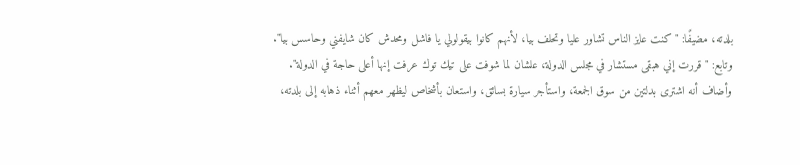بلدته، مضيفًا: "كنت عايز الناس تشاور عليا وتحلف بيا، لأنهم كانوا بيقولولي يا فاشل ومحدش كان شايفني وحاسس بيا".
وتابع: "قررت إني هبقى مستشار في مجلس الدولة، علشان لما شوفت على تيك توك عرفت إنها أعلى حاجة في الدولة".
وأضاف أنه اشترى بدلتين من سوق الجمعة، واستأجر سيارة بسائق، واستعان بأشخاص ليظهر معهم أثناء ذهابه إلى بلدته،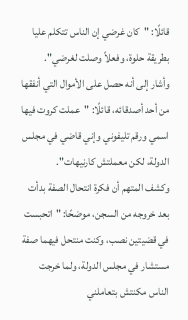قائلًا: "كان غرضي إن الناس تتكلم عليا بطريقة حلوة، وفعلاً وصلت لغرضي".
وأشار إلى أنه حصل على الأموال التي أنفقها من أحد أصدقائه، قائلًا: "عملت كروت فيها اسمي ورقم تليفوني وإني قاضي في مجلس الدولة، لكن معملتش كارنيهات".
وكشف المتهم أن فكرة انتحال الصفة بدأت بعد خروجه من السجن، موضحًا: "اتحبست في قضيتين نصب، وكنت منتحل فيهما صفة مستشار في مجلس الدولة، ولما خرجت الناس مكنتش بتعاملني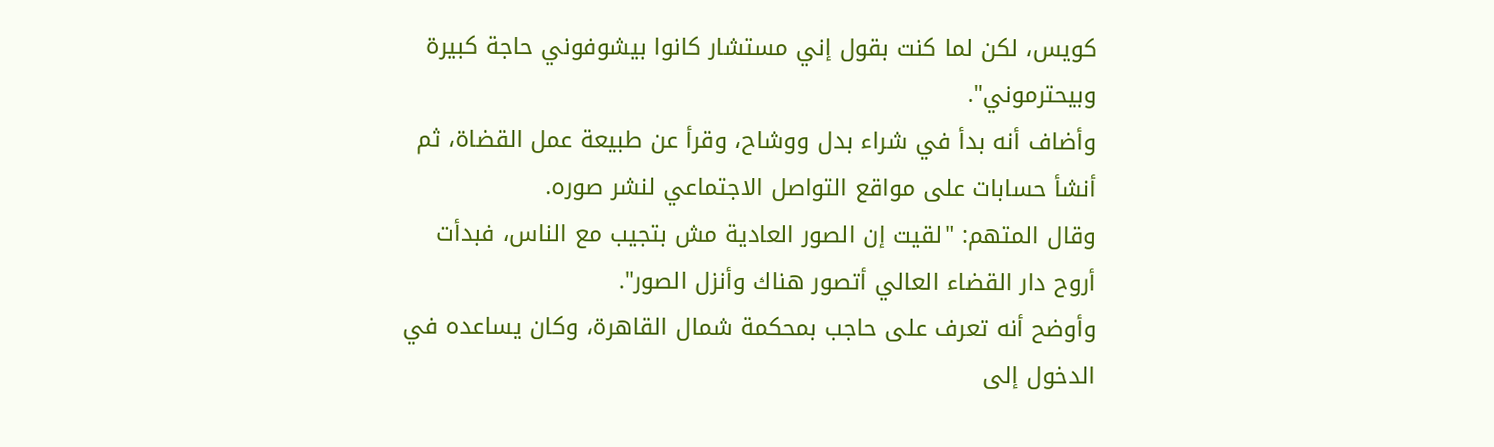كويس، لكن لما كنت بقول إني مستشار كانوا بيشوفوني حاجة كبيرة وبيحترموني".
وأضاف أنه بدأ في شراء بدل ووشاح، وقرأ عن طبيعة عمل القضاة، ثم أنشأ حسابات على مواقع التواصل الاجتماعي لنشر صوره.
وقال المتهم: "لقيت إن الصور العادية مش بتجيب مع الناس، فبدأت أروح دار القضاء العالي أتصور هناك وأنزل الصور".
وأوضح أنه تعرف على حاجب بمحكمة شمال القاهرة، وكان يساعده في الدخول إلى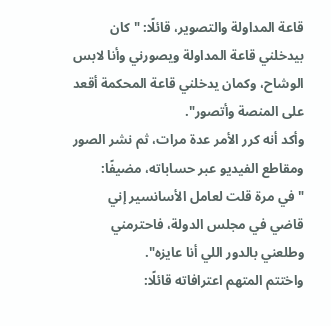قاعة المداولة والتصوير، قائلًا: "كان بيدخلني قاعة المداولة ويصورني وأنا لابس الوشاح، وكمان يدخلني قاعة المحكمة أقعد على المنصة وأتصور".
وأكد أنه كرر الأمر عدة مرات، ثم نشر الصور ومقاطع الفيديو عبر حساباته، مضيفًا: "في مرة قلت لعامل الأسانسير إني قاضي في مجلس الدولة، فاحترمني وطلعني بالدور اللي أنا عايزه".
واختتم المتهم اعترافاته قائلًا: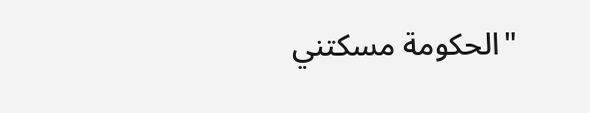"الحكومة مسكتني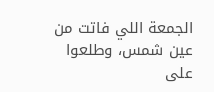الجمعة اللي فاتت من عين شمس، وطلعوا على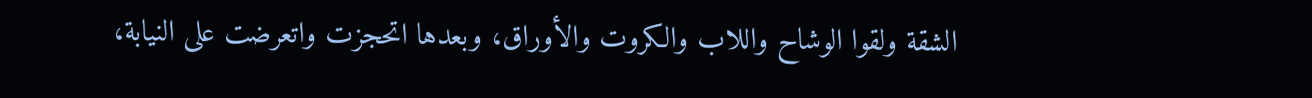الشقة ولقوا الوشاح واللاب والكروت والأوراق، وبعدها اتحجزت واتعرضت على النيابة،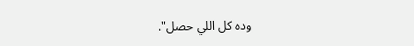وده كل اللي حصل".